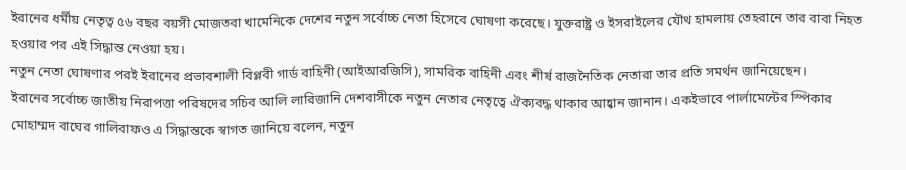ইরানের ধর্মীয় নেতৃত্ব ৫৬ বছর বয়সী মোজতবা খামেনিকে দেশের নতুন সর্বোচ্চ নেতা হিসেবে ঘোষণা করেছে। যুক্তরাষ্ট্র ও ইসরাইলের যৌথ হামলায় তেহরানে তার বাবা নিহত হওয়ার পর এই সিদ্ধান্ত নেওয়া হয়।
নতুন নেতা ঘোষণার পরই ইরানের প্রভাবশালী বিপ্লবী গার্ড বাহিনী (আইআরজিসি), সামরিক বাহিনী এবং শীর্ষ রাজনৈতিক নেতারা তার প্রতি সমর্থন জানিয়েছেন।
ইরানের সর্বোচ্চ জাতীয় নিরাপত্তা পরিষদের সচিব আলি লারিজানি দেশবাসীকে নতুন নেতার নেতৃত্বে ঐক্যবদ্ধ থাকার আহ্বান জানান। একইভাবে পার্লামেন্টের স্পিকার মোহাম্মদ বাঘের গালিবাফও এ সিদ্ধান্তকে স্বাগত জানিয়ে বলেন, নতুন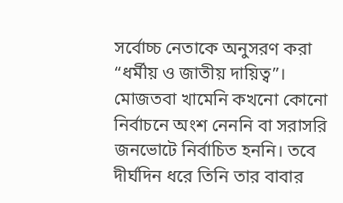সর্বোচ্চ নেতাকে অনুসরণ করা “ধর্মীয় ও জাতীয় দায়িত্ব”।
মোজতবা খামেনি কখনো কোনো নির্বাচনে অংশ নেননি বা সরাসরি জনভোটে নির্বাচিত হননি। তবে দীর্ঘদিন ধরে তিনি তার বাবার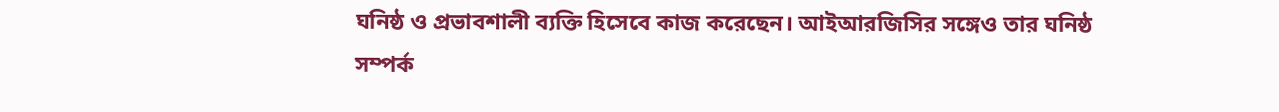ঘনিষ্ঠ ও প্রভাবশালী ব্যক্তি হিসেবে কাজ করেছেন। আইআরজিসির সঙ্গেও তার ঘনিষ্ঠ সম্পর্ক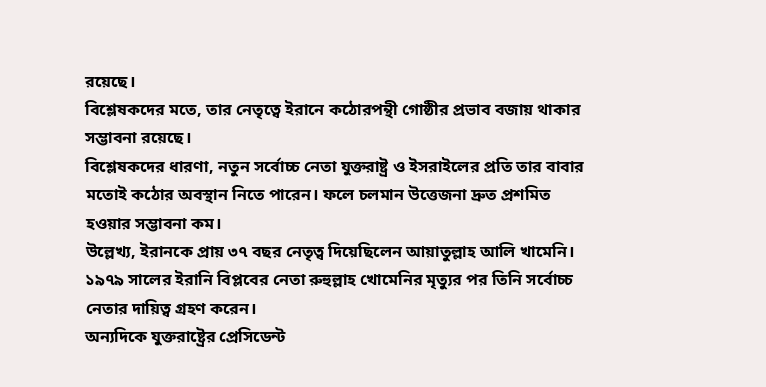রয়েছে।
বিশ্লেষকদের মতে, তার নেতৃত্বে ইরানে কঠোরপন্থী গোষ্ঠীর প্রভাব বজায় থাকার সম্ভাবনা রয়েছে।
বিশ্লেষকদের ধারণা, নতুন সর্বোচ্চ নেতা যুক্তরাষ্ট্র ও ইসরাইলের প্রতি তার বাবার মতোই কঠোর অবস্থান নিতে পারেন। ফলে চলমান উত্তেজনা দ্রুত প্রশমিত হওয়ার সম্ভাবনা কম।
উল্লেখ্য, ইরানকে প্রায় ৩৭ বছর নেতৃত্ব দিয়েছিলেন আয়াতুল্লাহ আলি খামেনি। ১৯৭৯ সালের ইরানি বিপ্লবের নেতা রুহুল্লাহ খোমেনির মৃত্যুর পর তিনি সর্বোচ্চ নেতার দায়িত্ব গ্রহণ করেন।
অন্যদিকে যুক্তরাষ্ট্রের প্রেসিডেন্ট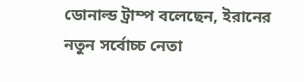ডোনাল্ড ট্রাম্প বলেছেন, ইরানের নতুন সর্বোচ্চ নেতা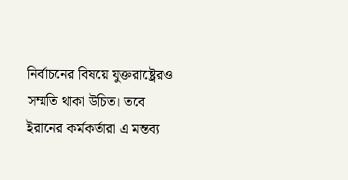নির্বাচনের বিষয়ে যুক্তরাষ্ট্রেরও সম্মতি থাকা উচিত। তবে ইরানের কর্মকর্তারা এ মন্তব্য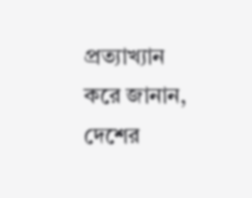প্রত্যাখ্যান করে জানান, দেশের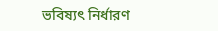ভবিষ্যৎ নির্ধারণ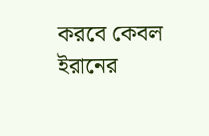করবে কেবল ইরানের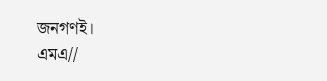জনগণই।
এমএ//